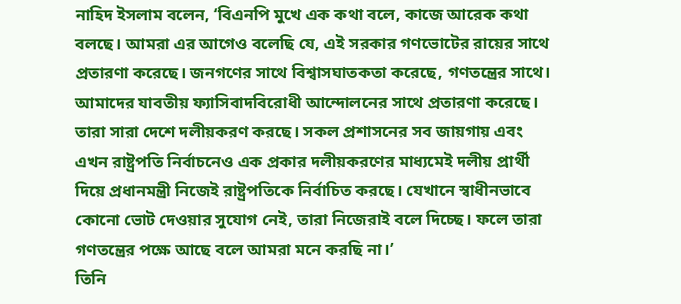নাহিদ ইসলাম বলেন, ‘বিএনপি মুখে এক কথা বলে, কাজে আরেক কথা বলছে। আমরা এর আগেও বলেছি যে, এই সরকার গণভোটের রায়ের সাথে প্রতারণা করেছে। জনগণের সাথে বিশ্বাসঘাতকতা করেছে, গণতন্ত্রের সাথে। আমাদের যাবতীয় ফ্যাসিবাদবিরোধী আন্দোলনের সাথে প্রতারণা করেছে। তারা সারা দেশে দলীয়করণ করছে। সকল প্রশাসনের সব জায়গায় এবং এখন রাষ্ট্রপতি নির্বাচনেও এক প্রকার দলীয়করণের মাধ্যমেই দলীয় প্রার্থী দিয়ে প্রধানমন্ত্রী নিজেই রাষ্ট্রপতিকে নির্বাচিত করছে। যেখানে স্বাধীনভাবে কোনো ভোট দেওয়ার সুযোগ নেই, তারা নিজেরাই বলে দিচ্ছে। ফলে তারা গণতন্ত্রের পক্ষে আছে বলে আমরা মনে করছি না।’
তিনি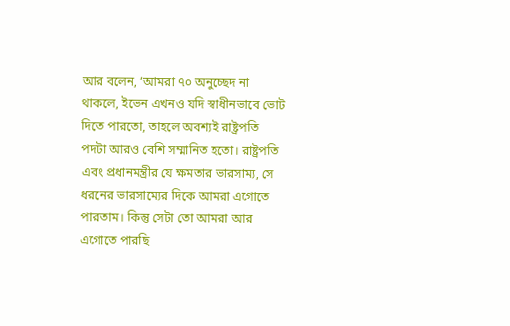আর বলেন, ‘আমরা ৭০ অনুচ্ছেদ না থাকলে, ইভেন এখনও যদি স্বাধীনভাবে ভোট দিতে পারতো, তাহলে অবশ্যই রাষ্ট্রপতি পদটা আরও বেশি সম্মানিত হতো। রাষ্ট্রপতি এবং প্রধানমন্ত্রীর যে ক্ষমতার ভারসাম্য, সে ধরনের ভারসাম্যের দিকে আমরা এগোতে পারতাম। কিন্তু সেটা তো আমরা আর এগোতে পারছি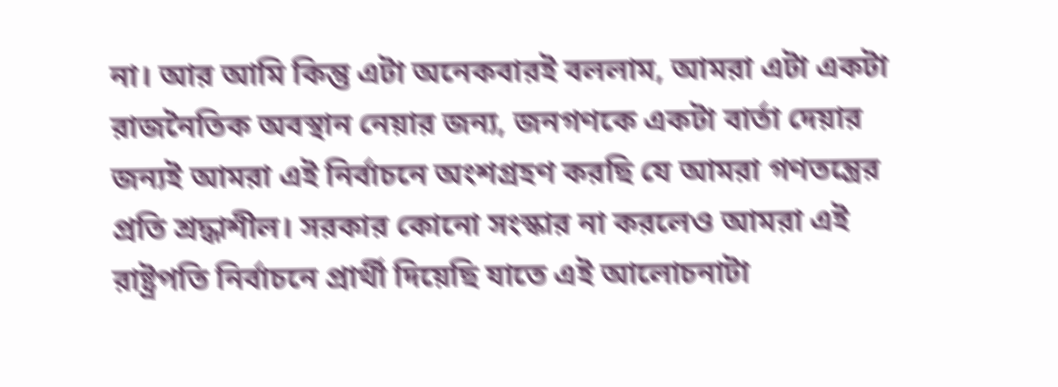না। আর আমি কিন্তু এটা অনেকবারই বললাম, আমরা এটা একটা রাজনৈতিক অবস্থান নেয়ার জন্য, জনগণকে একটা বার্তা দেয়ার জন্যই আমরা এই নির্বাচনে অংশগ্রহণ করছি যে আমরা গণতন্ত্রের প্রতি শ্রদ্ধাশীল। সরকার কোনো সংস্কার না করলেও আমরা এই রাষ্ট্রপতি নির্বাচনে প্রার্থী দিয়েছি যাতে এই আলোচনাটা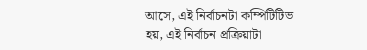আসে, এই নির্বাচনটা কম্পিটিটিভ হয়, এই নির্বাচন প্রক্রিয়াটা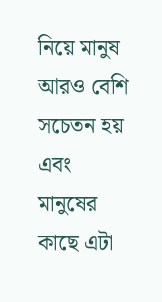নিয়ে মানুষ আরও বেশি সচেতন হয় এবং মানুষের কাছে এটা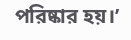পরিষ্কার হয়।’